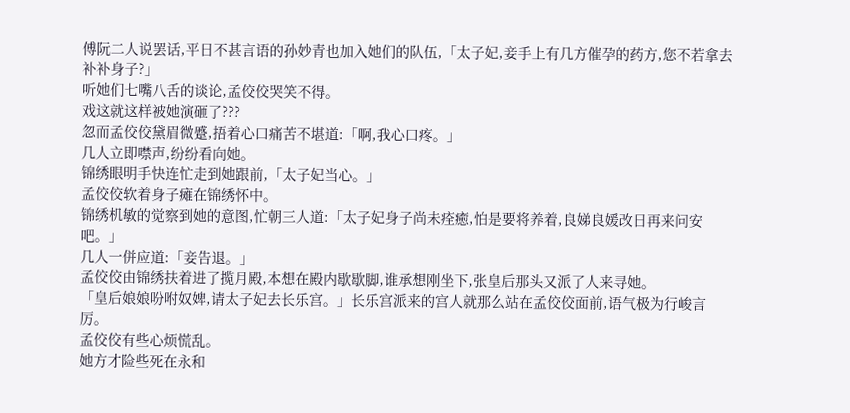傅阮二人说罢话,平日不甚言语的孙妙青也加入她们的队伍,「太子妃,妾手上有几方催孕的药方,您不若拿去补补身子?」
听她们七嘴八舌的谈论,孟佼佼哭笑不得。
戏这就这样被她演砸了???
忽而孟佼佼黛眉微蹙,捂着心口痛苦不堪道:「啊,我心口疼。」
几人立即噤声,纷纷看向她。
锦绣眼明手快连忙走到她跟前,「太子妃当心。」
孟佼佼软着身子瘫在锦绣怀中。
锦绣机敏的觉察到她的意图,忙朝三人道:「太子妃身子尚未痊癒,怕是要将养着,良娣良媛改日再来问安吧。」
几人一併应道:「妾告退。」
孟佼佼由锦绣扶着进了揽月殿,本想在殿内歇歇脚,谁承想刚坐下,张皇后那头又派了人来寻她。
「皇后娘娘吩咐奴婢,请太子妃去长乐宫。」长乐宫派来的宫人就那么站在孟佼佼面前,语气极为行峻言厉。
孟佼佼有些心烦慌乱。
她方才险些死在永和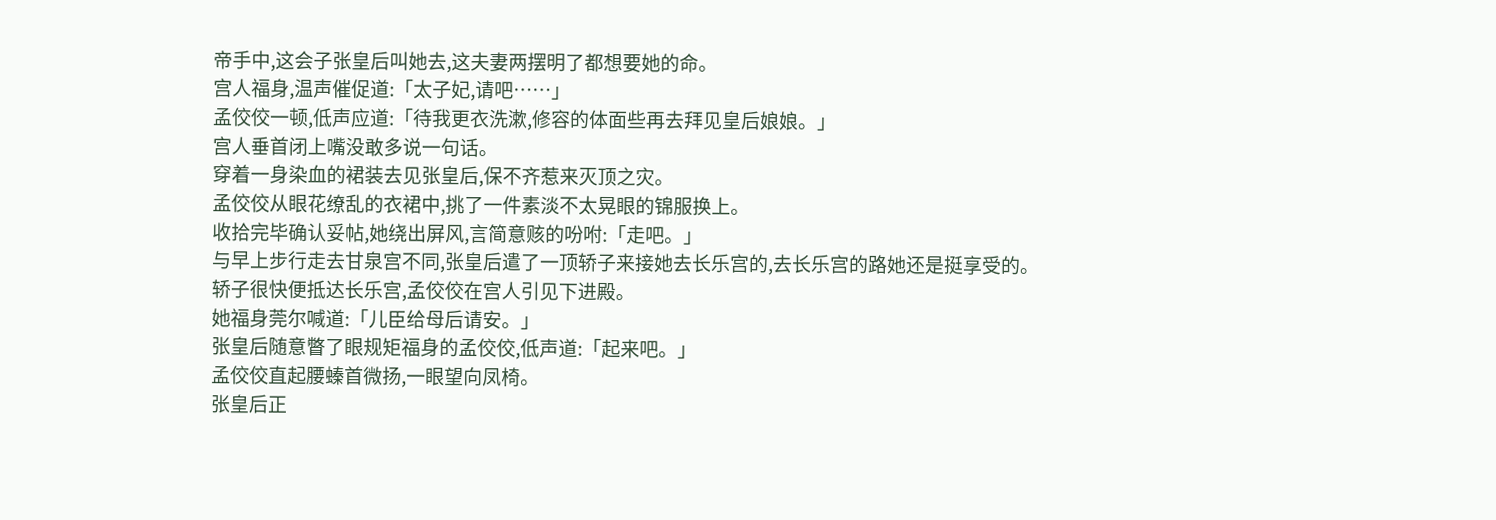帝手中,这会子张皇后叫她去,这夫妻两摆明了都想要她的命。
宫人福身,温声催促道:「太子妃,请吧……」
孟佼佼一顿,低声应道:「待我更衣洗漱,修容的体面些再去拜见皇后娘娘。」
宫人垂首闭上嘴没敢多说一句话。
穿着一身染血的裙装去见张皇后,保不齐惹来灭顶之灾。
孟佼佼从眼花缭乱的衣裙中,挑了一件素淡不太晃眼的锦服换上。
收拾完毕确认妥帖,她绕出屏风,言简意赅的吩咐:「走吧。」
与早上步行走去甘泉宫不同,张皇后遣了一顶轿子来接她去长乐宫的,去长乐宫的路她还是挺享受的。
轿子很快便抵达长乐宫,孟佼佼在宫人引见下进殿。
她福身莞尔喊道:「儿臣给母后请安。」
张皇后随意瞥了眼规矩福身的孟佼佼,低声道:「起来吧。」
孟佼佼直起腰螓首微扬,一眼望向凤椅。
张皇后正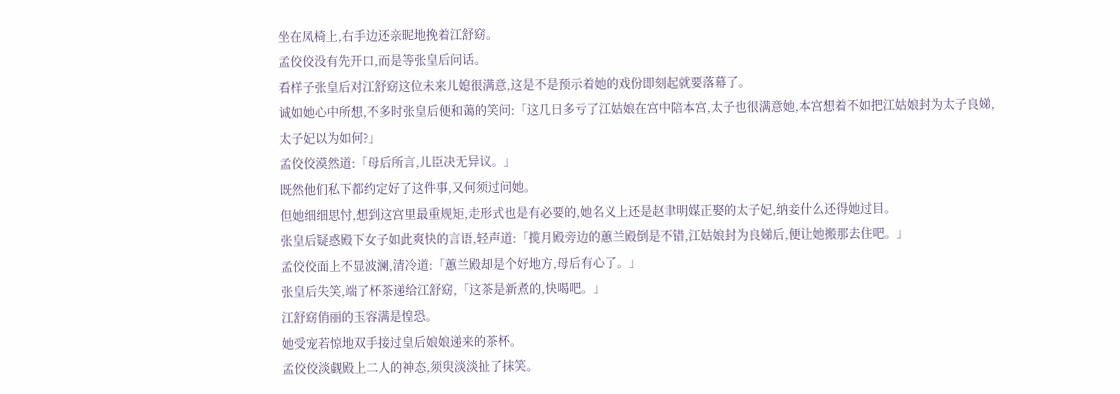坐在凤椅上,右手边还亲昵地挽着江舒窈。
孟佼佼没有先开口,而是等张皇后问话。
看样子张皇后对江舒窈这位未来儿媳很满意,这是不是预示着她的戏份即刻起就要落幕了。
诚如她心中所想,不多时张皇后便和蔼的笑问:「这几日多亏了江姑娘在宫中陪本宫,太子也很满意她,本宫想着不如把江姑娘封为太子良娣,太子妃以为如何?」
孟佼佼漠然道:「母后所言,儿臣决无异议。」
既然他们私下都约定好了这件事,又何须过问她。
但她细细思忖,想到这宫里最重规矩,走形式也是有必要的,她名义上还是赵聿明媒正娶的太子妃,纳妾什么还得她过目。
张皇后疑惑殿下女子如此爽快的言语,轻声道:「揽月殿旁边的蕙兰殿倒是不错,江姑娘封为良娣后,便让她搬那去住吧。」
孟佼佼面上不显波澜,清冷道:「蕙兰殿却是个好地方,母后有心了。」
张皇后失笑,端了杯茶递给江舒窈,「这茶是新煮的,快喝吧。」
江舒窈俏丽的玉容满是惶恐。
她受宠若惊地双手接过皇后娘娘递来的茶杯。
孟佼佼淡觑殿上二人的神态,须臾淡淡扯了抹笑。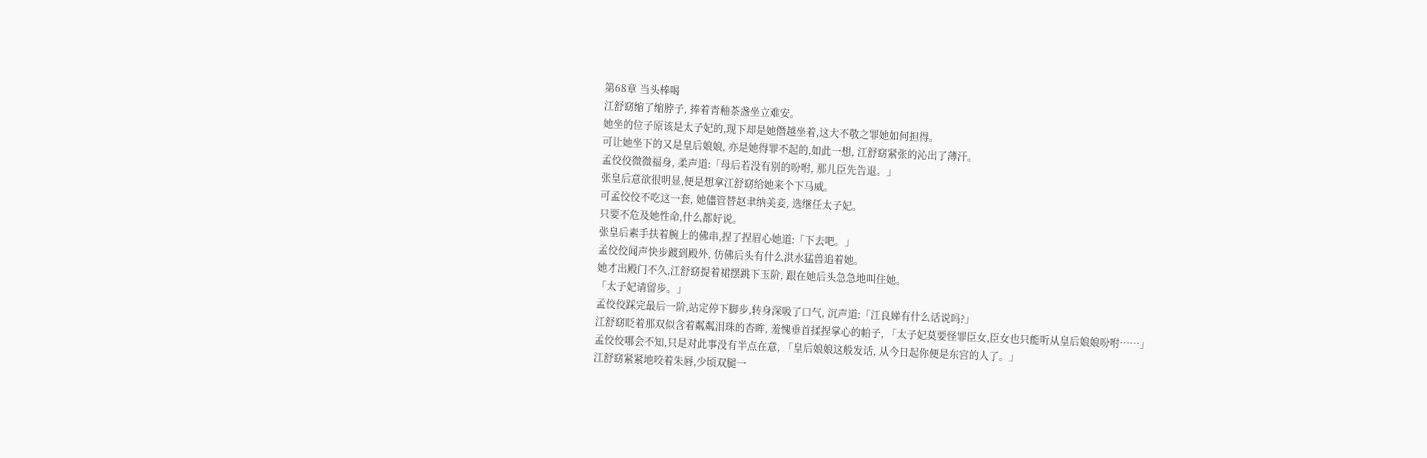第68章 当头棒喝
江舒窈缩了缩脖子, 捧着青釉茶盏坐立难安。
她坐的位子原该是太子妃的,现下却是她僭越坐着,这大不敬之罪她如何担得。
可让她坐下的又是皇后娘娘, 亦是她得罪不起的,如此一想, 江舒窈紧张的沁出了薄汗。
孟佼佼微微福身, 柔声道:「母后若没有别的吩咐, 那儿臣先告退。」
张皇后意欲很明显,便是想拿江舒窈给她来个下马威。
可孟佼佼不吃这一套, 她儘管替赵聿纳美妾, 选继任太子妃。
只要不危及她性命,什么都好说。
张皇后素手扶着腕上的佛串,捏了捏眉心她道:「下去吧。」
孟佼佼闻声快步踱到殿外, 仿佛后头有什么洪水猛兽追着她。
她才出殿门不久,江舒窈提着裙摆跳下玉阶, 跟在她后头急急地叫住她。
「太子妃请留步。」
孟佼佼踩完最后一阶,站定停下脚步,转身深吸了口气, 沉声道:「江良娣有什么话说吗?」
江舒窈眨着那双似含着粼粼泪珠的杏眸, 羞愧垂首揉捏掌心的帕子, 「太子妃莫要怪罪臣女,臣女也只能听从皇后娘娘吩咐……」
孟佼佼哪会不知,只是对此事没有半点在意, 「皇后娘娘这般发话, 从今日起你便是东宫的人了。」
江舒窈紧紧地咬着朱唇,少顷双腿一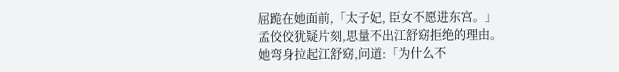屈跪在她面前,「太子妃, 臣女不愿进东宫。」
孟佼佼犹疑片刻,思量不出江舒窈拒绝的理由。
她弯身拉起江舒窈,问道:「为什么不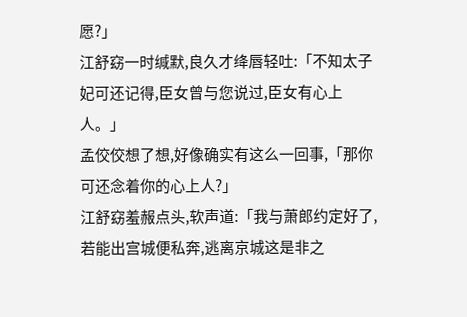愿?」
江舒窈一时缄默,良久才绛唇轻吐:「不知太子妃可还记得,臣女曾与您说过,臣女有心上人。」
孟佼佼想了想,好像确实有这么一回事,「那你可还念着你的心上人?」
江舒窈羞赧点头,软声道:「我与萧郎约定好了,若能出宫城便私奔,逃离京城这是非之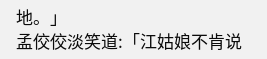地。」
孟佼佼淡笑道:「江姑娘不肯说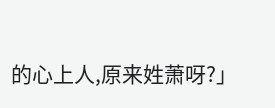的心上人,原来姓萧呀?」